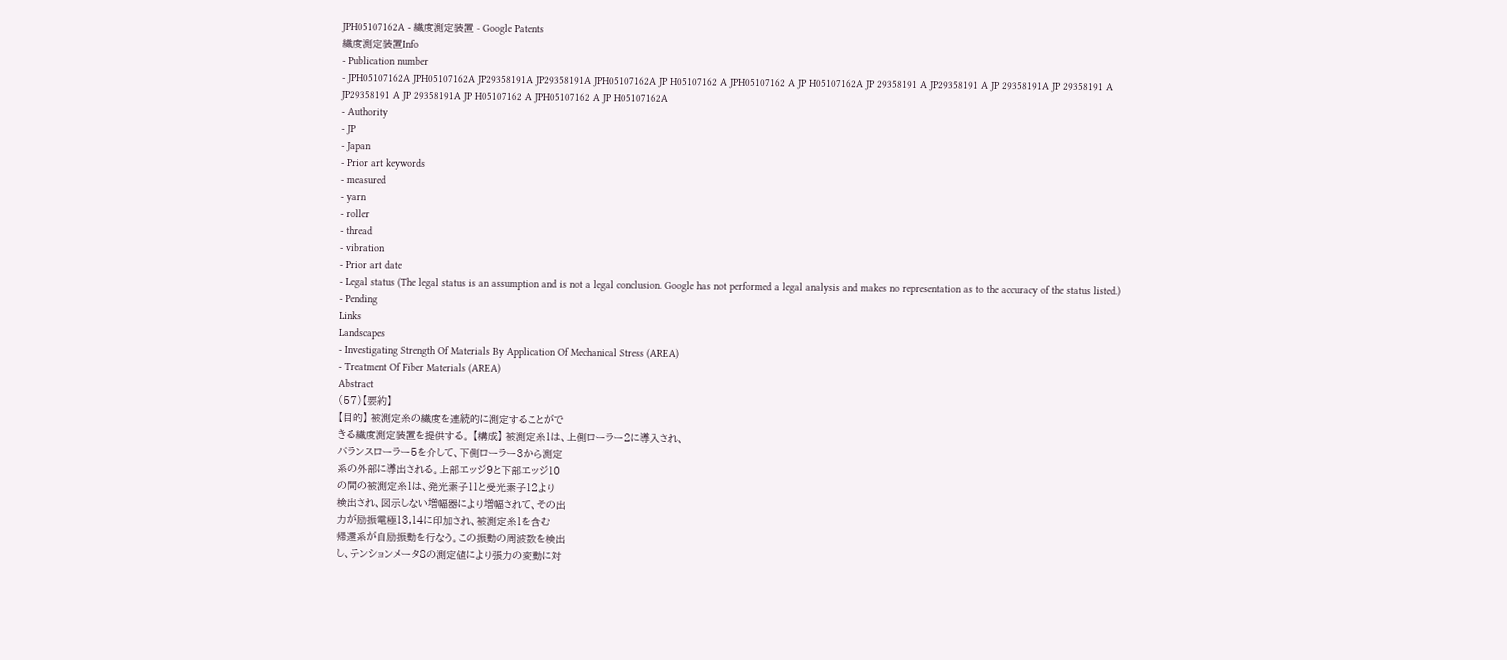JPH05107162A - 繊度測定装置 - Google Patents
繊度測定装置Info
- Publication number
- JPH05107162A JPH05107162A JP29358191A JP29358191A JPH05107162A JP H05107162 A JPH05107162 A JP H05107162A JP 29358191 A JP29358191 A JP 29358191A JP 29358191 A JP29358191 A JP 29358191A JP H05107162 A JPH05107162 A JP H05107162A
- Authority
- JP
- Japan
- Prior art keywords
- measured
- yarn
- roller
- thread
- vibration
- Prior art date
- Legal status (The legal status is an assumption and is not a legal conclusion. Google has not performed a legal analysis and makes no representation as to the accuracy of the status listed.)
- Pending
Links
Landscapes
- Investigating Strength Of Materials By Application Of Mechanical Stress (AREA)
- Treatment Of Fiber Materials (AREA)
Abstract
(57)【要約】
【目的】 被測定糸の繊度を連続的に測定することがで
きる繊度測定装置を提供する。 【構成】 被測定糸1は、上側ローラー2に導入され、
バランスローラー5を介して、下側ローラー3から測定
系の外部に導出される。上部エッジ9と下部エッジ10
の間の被測定糸1は、発光素子11と受光素子12より
検出され、図示しない増幅器により増幅されて、その出
力が励振電極13,14に印加され、被測定糸1を含む
帰還系が自励振動を行なう。この振動の周波数を検出
し、テンションメータ8の測定値により張力の変動に対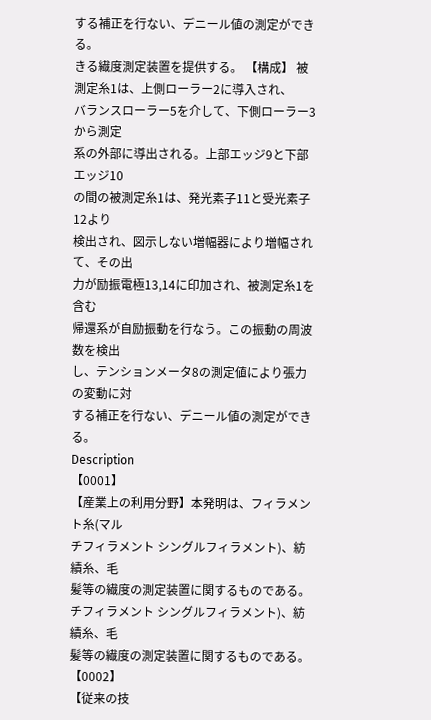する補正を行ない、デニール値の測定ができる。
きる繊度測定装置を提供する。 【構成】 被測定糸1は、上側ローラー2に導入され、
バランスローラー5を介して、下側ローラー3から測定
系の外部に導出される。上部エッジ9と下部エッジ10
の間の被測定糸1は、発光素子11と受光素子12より
検出され、図示しない増幅器により増幅されて、その出
力が励振電極13,14に印加され、被測定糸1を含む
帰還系が自励振動を行なう。この振動の周波数を検出
し、テンションメータ8の測定値により張力の変動に対
する補正を行ない、デニール値の測定ができる。
Description
【0001】
【産業上の利用分野】本発明は、フィラメント糸(マル
チフィラメント シングルフィラメント)、紡績糸、毛
髪等の繊度の測定装置に関するものである。
チフィラメント シングルフィラメント)、紡績糸、毛
髪等の繊度の測定装置に関するものである。
【0002】
【従来の技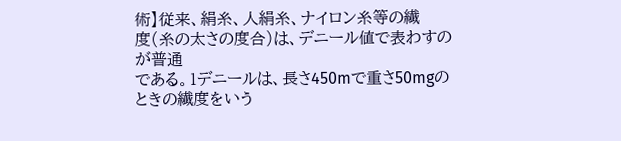術】従来、絹糸、人絹糸、ナイロン糸等の繊
度(糸の太さの度合)は、デニール値で表わすのが普通
である。1デニールは、長さ450mで重さ50mgの
ときの繊度をいう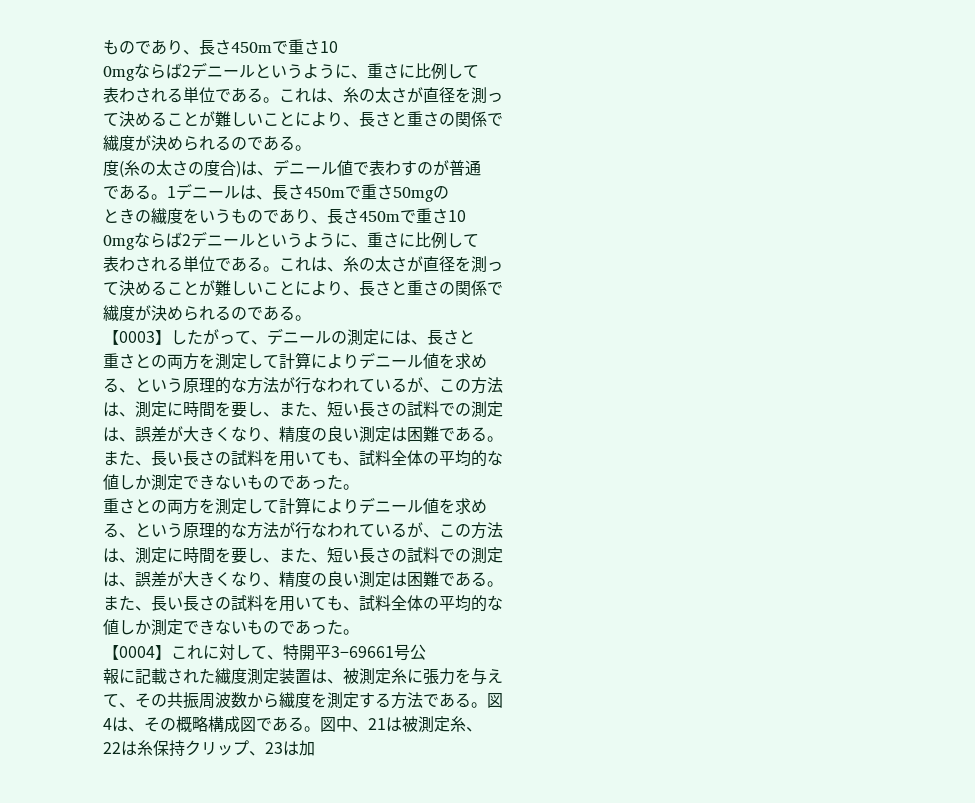ものであり、長さ450mで重さ10
0mgならば2デニールというように、重さに比例して
表わされる単位である。これは、糸の太さが直径を測っ
て決めることが難しいことにより、長さと重さの関係で
繊度が決められるのである。
度(糸の太さの度合)は、デニール値で表わすのが普通
である。1デニールは、長さ450mで重さ50mgの
ときの繊度をいうものであり、長さ450mで重さ10
0mgならば2デニールというように、重さに比例して
表わされる単位である。これは、糸の太さが直径を測っ
て決めることが難しいことにより、長さと重さの関係で
繊度が決められるのである。
【0003】したがって、デニールの測定には、長さと
重さとの両方を測定して計算によりデニール値を求め
る、という原理的な方法が行なわれているが、この方法
は、測定に時間を要し、また、短い長さの試料での測定
は、誤差が大きくなり、精度の良い測定は困難である。
また、長い長さの試料を用いても、試料全体の平均的な
値しか測定できないものであった。
重さとの両方を測定して計算によりデニール値を求め
る、という原理的な方法が行なわれているが、この方法
は、測定に時間を要し、また、短い長さの試料での測定
は、誤差が大きくなり、精度の良い測定は困難である。
また、長い長さの試料を用いても、試料全体の平均的な
値しか測定できないものであった。
【0004】これに対して、特開平3−69661号公
報に記載された繊度測定装置は、被測定糸に張力を与え
て、その共振周波数から繊度を測定する方法である。図
4は、その概略構成図である。図中、21は被測定糸、
22は糸保持クリップ、23は加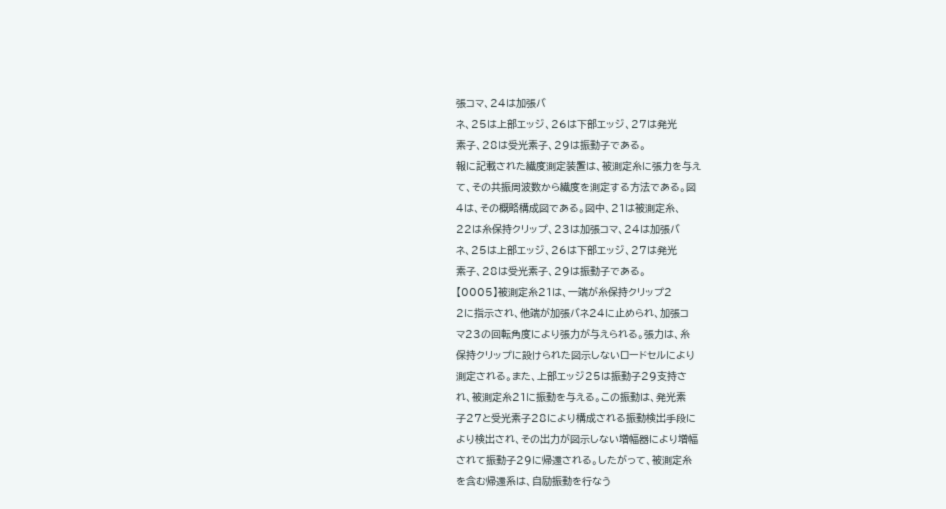張コマ、24は加張バ
ネ、25は上部エッジ、26は下部エッジ、27は発光
素子、28は受光素子、29は振動子である。
報に記載された繊度測定装置は、被測定糸に張力を与え
て、その共振周波数から繊度を測定する方法である。図
4は、その概略構成図である。図中、21は被測定糸、
22は糸保持クリップ、23は加張コマ、24は加張バ
ネ、25は上部エッジ、26は下部エッジ、27は発光
素子、28は受光素子、29は振動子である。
【0005】被測定糸21は、一端が糸保持クリップ2
2に指示され、他端が加張バネ24に止められ、加張コ
マ23の回転角度により張力が与えられる。張力は、糸
保持クリップに設けられた図示しないロードセルにより
測定される。また、上部エッジ25は振動子29支持さ
れ、被測定糸21に振動を与える。この振動は、発光素
子27と受光素子28により構成される振動検出手段に
より検出され、その出力が図示しない増幅器により増幅
されて振動子29に帰還される。したがって、被測定糸
を含む帰還系は、自励振動を行なう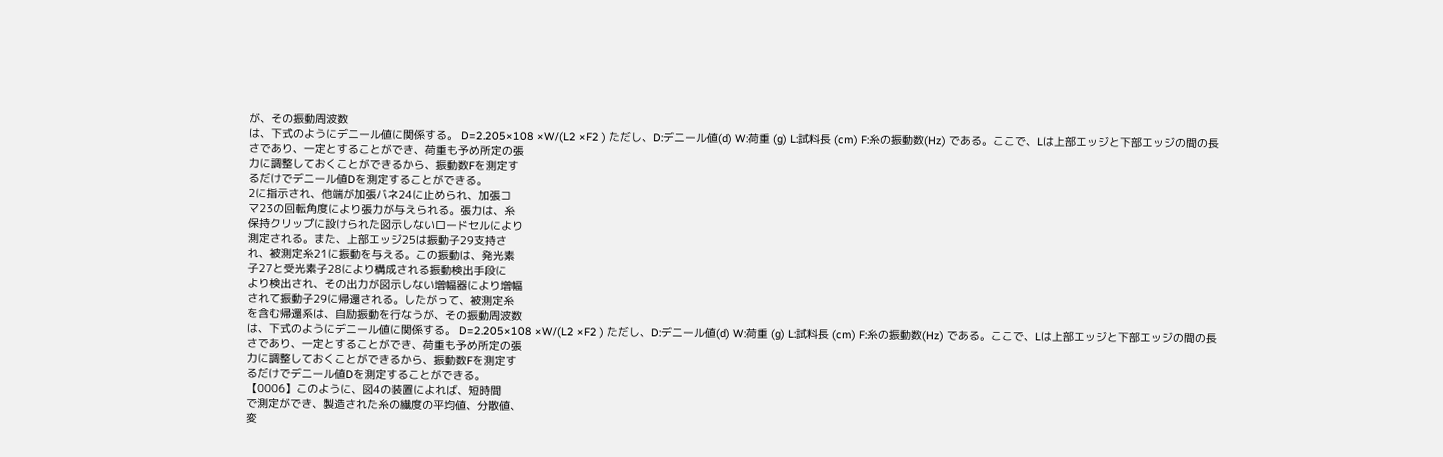が、その振動周波数
は、下式のようにデニール値に関係する。 D=2.205×108 ×W/(L2 ×F2 ) ただし、D:デニール値(d) W:荷重 (g) L:試料長 (cm) F:糸の振動数(Hz) である。ここで、Lは上部エッジと下部エッジの間の長
さであり、一定とすることができ、荷重も予め所定の張
力に調整しておくことができるから、振動数Fを測定す
るだけでデニール値Dを測定することができる。
2に指示され、他端が加張バネ24に止められ、加張コ
マ23の回転角度により張力が与えられる。張力は、糸
保持クリップに設けられた図示しないロードセルにより
測定される。また、上部エッジ25は振動子29支持さ
れ、被測定糸21に振動を与える。この振動は、発光素
子27と受光素子28により構成される振動検出手段に
より検出され、その出力が図示しない増幅器により増幅
されて振動子29に帰還される。したがって、被測定糸
を含む帰還系は、自励振動を行なうが、その振動周波数
は、下式のようにデニール値に関係する。 D=2.205×108 ×W/(L2 ×F2 ) ただし、D:デニール値(d) W:荷重 (g) L:試料長 (cm) F:糸の振動数(Hz) である。ここで、Lは上部エッジと下部エッジの間の長
さであり、一定とすることができ、荷重も予め所定の張
力に調整しておくことができるから、振動数Fを測定す
るだけでデニール値Dを測定することができる。
【0006】このように、図4の装置によれば、短時間
で測定ができ、製造された糸の繊度の平均値、分散値、
変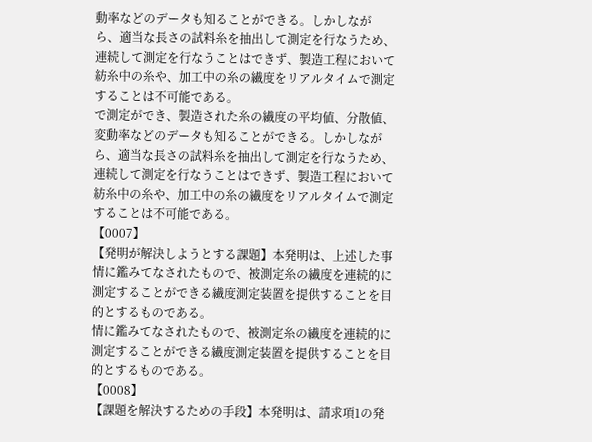動率などのデータも知ることができる。しかしなが
ら、適当な長さの試料糸を抽出して測定を行なうため、
連続して測定を行なうことはできず、製造工程において
紡糸中の糸や、加工中の糸の繊度をリアルタイムで測定
することは不可能である。
で測定ができ、製造された糸の繊度の平均値、分散値、
変動率などのデータも知ることができる。しかしなが
ら、適当な長さの試料糸を抽出して測定を行なうため、
連続して測定を行なうことはできず、製造工程において
紡糸中の糸や、加工中の糸の繊度をリアルタイムで測定
することは不可能である。
【0007】
【発明が解決しようとする課題】本発明は、上述した事
情に鑑みてなされたもので、被測定糸の繊度を連続的に
測定することができる繊度測定装置を提供することを目
的とするものである。
情に鑑みてなされたもので、被測定糸の繊度を連続的に
測定することができる繊度測定装置を提供することを目
的とするものである。
【0008】
【課題を解決するための手段】本発明は、請求項1の発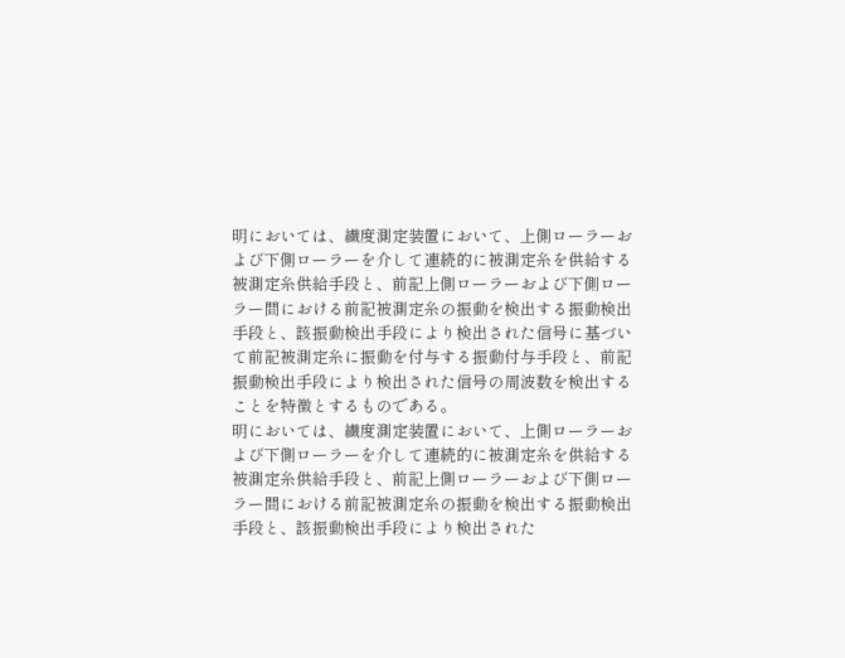明においては、繊度測定装置において、上側ローラーお
よび下側ローラーを介して連続的に被測定糸を供給する
被測定糸供給手段と、前記上側ローラーおよび下側ロー
ラー間における前記被測定糸の振動を検出する振動検出
手段と、該振動検出手段により検出された信号に基づい
て前記被測定糸に振動を付与する振動付与手段と、前記
振動検出手段により検出された信号の周波数を検出する
ことを特徴とするものである。
明においては、繊度測定装置において、上側ローラーお
よび下側ローラーを介して連続的に被測定糸を供給する
被測定糸供給手段と、前記上側ローラーおよび下側ロー
ラー間における前記被測定糸の振動を検出する振動検出
手段と、該振動検出手段により検出された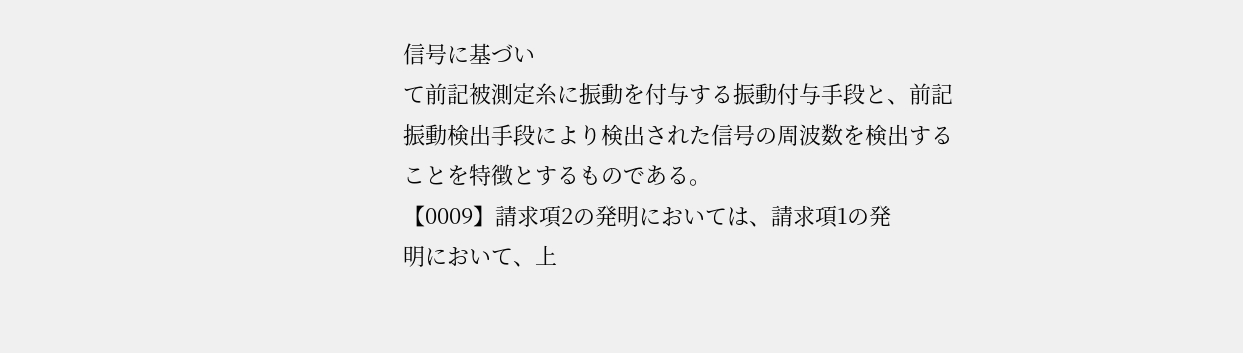信号に基づい
て前記被測定糸に振動を付与する振動付与手段と、前記
振動検出手段により検出された信号の周波数を検出する
ことを特徴とするものである。
【0009】請求項2の発明においては、請求項1の発
明において、上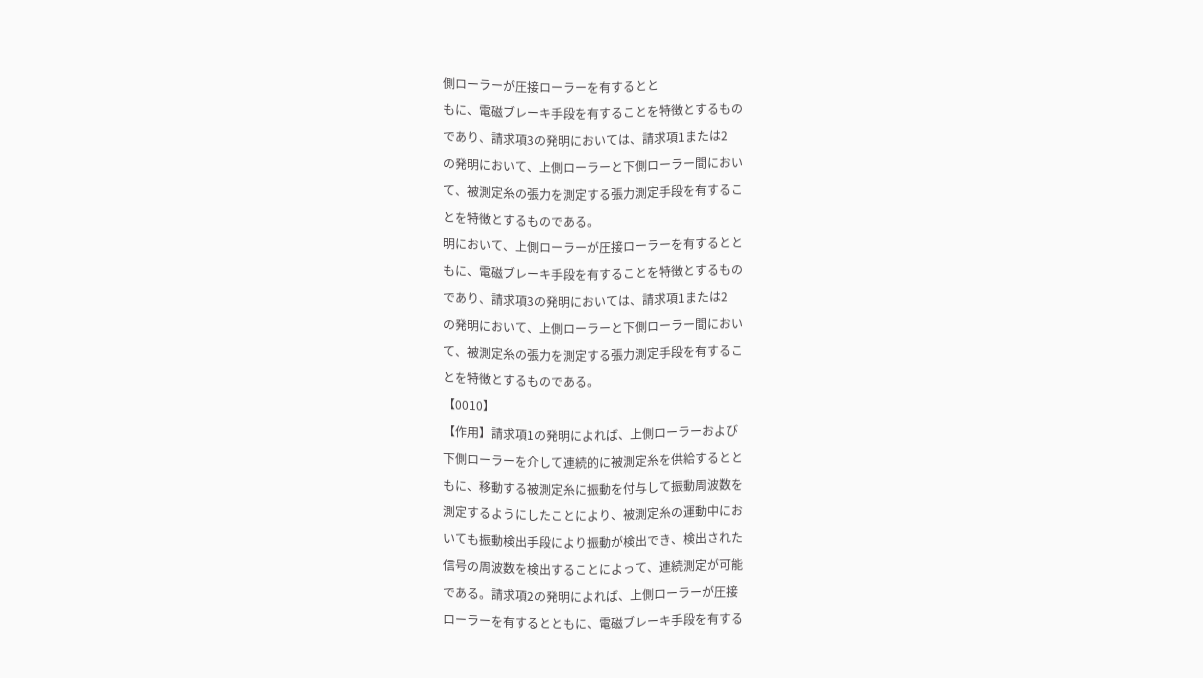側ローラーが圧接ローラーを有するとと
もに、電磁ブレーキ手段を有することを特徴とするもの
であり、請求項3の発明においては、請求項1または2
の発明において、上側ローラーと下側ローラー間におい
て、被測定糸の張力を測定する張力測定手段を有するこ
とを特徴とするものである。
明において、上側ローラーが圧接ローラーを有するとと
もに、電磁ブレーキ手段を有することを特徴とするもの
であり、請求項3の発明においては、請求項1または2
の発明において、上側ローラーと下側ローラー間におい
て、被測定糸の張力を測定する張力測定手段を有するこ
とを特徴とするものである。
【0010】
【作用】請求項1の発明によれば、上側ローラーおよび
下側ローラーを介して連続的に被測定糸を供給するとと
もに、移動する被測定糸に振動を付与して振動周波数を
測定するようにしたことにより、被測定糸の運動中にお
いても振動検出手段により振動が検出でき、検出された
信号の周波数を検出することによって、連続測定が可能
である。請求項2の発明によれば、上側ローラーが圧接
ローラーを有するとともに、電磁ブレーキ手段を有する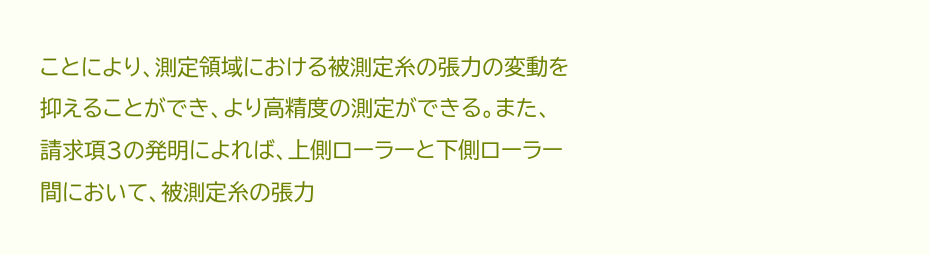ことにより、測定領域における被測定糸の張力の変動を
抑えることができ、より高精度の測定ができる。また、
請求項3の発明によれば、上側ローラーと下側ローラー
間において、被測定糸の張力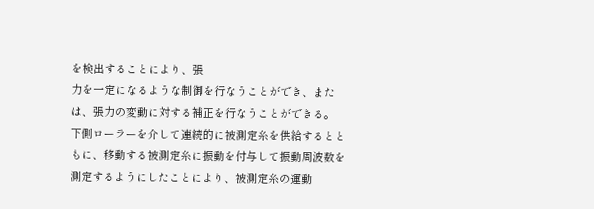を検出することにより、張
力を一定になるような制御を行なうことができ、また
は、張力の変動に対する補正を行なうことができる。
下側ローラーを介して連続的に被測定糸を供給するとと
もに、移動する被測定糸に振動を付与して振動周波数を
測定するようにしたことにより、被測定糸の運動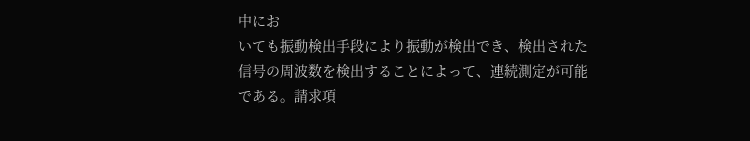中にお
いても振動検出手段により振動が検出でき、検出された
信号の周波数を検出することによって、連続測定が可能
である。請求項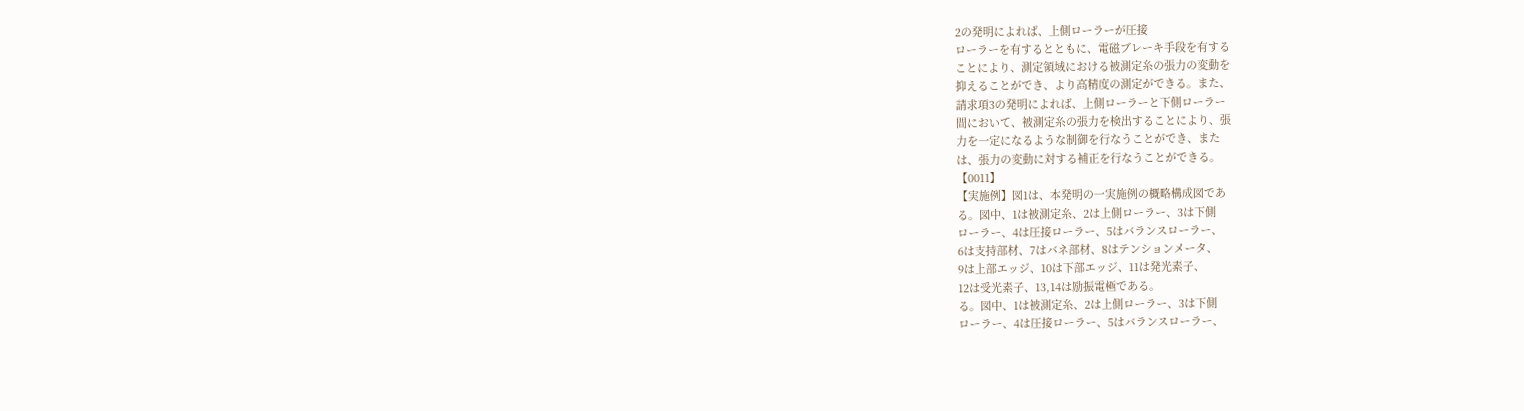2の発明によれば、上側ローラーが圧接
ローラーを有するとともに、電磁ブレーキ手段を有する
ことにより、測定領域における被測定糸の張力の変動を
抑えることができ、より高精度の測定ができる。また、
請求項3の発明によれば、上側ローラーと下側ローラー
間において、被測定糸の張力を検出することにより、張
力を一定になるような制御を行なうことができ、また
は、張力の変動に対する補正を行なうことができる。
【0011】
【実施例】図1は、本発明の一実施例の概略構成図であ
る。図中、1は被測定糸、2は上側ローラー、3は下側
ローラー、4は圧接ローラー、5はバランスローラー、
6は支持部材、7はバネ部材、8はテンションメータ、
9は上部エッジ、10は下部エッジ、11は発光素子、
12は受光素子、13,14は励振電極である。
る。図中、1は被測定糸、2は上側ローラー、3は下側
ローラー、4は圧接ローラー、5はバランスローラー、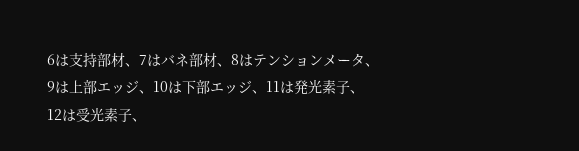6は支持部材、7はバネ部材、8はテンションメータ、
9は上部エッジ、10は下部エッジ、11は発光素子、
12は受光素子、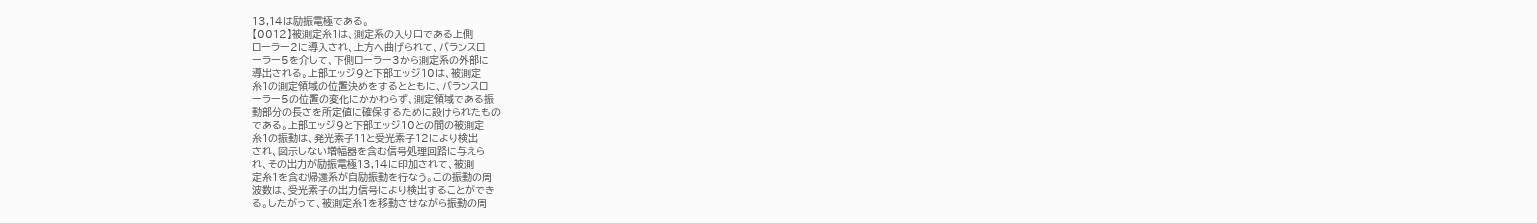13,14は励振電極である。
【0012】被測定糸1は、測定系の入り口である上側
ローラー2に導入され、上方へ曲げられて、バランスロ
ーラー5を介して、下側ローラー3から測定系の外部に
導出される。上部エッジ9と下部エッジ10は、被測定
糸1の測定領域の位置決めをするとともに、バランスロ
ーラー5の位置の変化にかかわらず、測定領域である振
動部分の長さを所定値に確保するために設けられたもの
である。上部エッジ9と下部エッジ10との間の被測定
糸1の振動は、発光素子11と受光素子12により検出
され、図示しない増幅器を含む信号処理回路に与えら
れ、その出力が励振電極13,14に印加されて、被測
定糸1を含む帰還系が自励振動を行なう。この振動の周
波数は、受光素子の出力信号により検出することができ
る。したがって、被測定糸1を移動させながら振動の周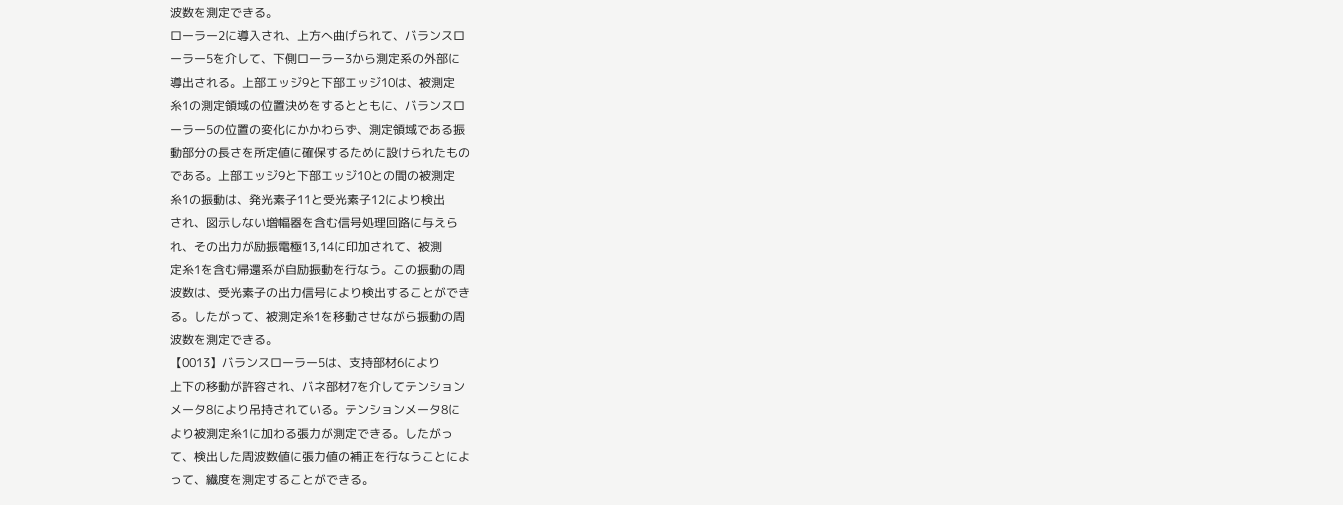波数を測定できる。
ローラー2に導入され、上方へ曲げられて、バランスロ
ーラー5を介して、下側ローラー3から測定系の外部に
導出される。上部エッジ9と下部エッジ10は、被測定
糸1の測定領域の位置決めをするとともに、バランスロ
ーラー5の位置の変化にかかわらず、測定領域である振
動部分の長さを所定値に確保するために設けられたもの
である。上部エッジ9と下部エッジ10との間の被測定
糸1の振動は、発光素子11と受光素子12により検出
され、図示しない増幅器を含む信号処理回路に与えら
れ、その出力が励振電極13,14に印加されて、被測
定糸1を含む帰還系が自励振動を行なう。この振動の周
波数は、受光素子の出力信号により検出することができ
る。したがって、被測定糸1を移動させながら振動の周
波数を測定できる。
【0013】バランスローラー5は、支持部材6により
上下の移動が許容され、バネ部材7を介してテンション
メータ8により吊持されている。テンションメータ8に
より被測定糸1に加わる張力が測定できる。したがっ
て、検出した周波数値に張力値の補正を行なうことによ
って、繊度を測定することができる。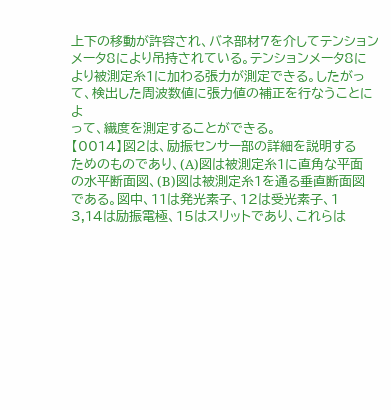上下の移動が許容され、バネ部材7を介してテンション
メータ8により吊持されている。テンションメータ8に
より被測定糸1に加わる張力が測定できる。したがっ
て、検出した周波数値に張力値の補正を行なうことによ
って、繊度を測定することができる。
【0014】図2は、励振センサー部の詳細を説明する
ためのものであり、(A)図は被測定糸1に直角な平面
の水平断面図、(B)図は被測定糸1を通る垂直断面図
である。図中、11は発光素子、12は受光素子、1
3,14は励振電極、15はスリットであり、これらは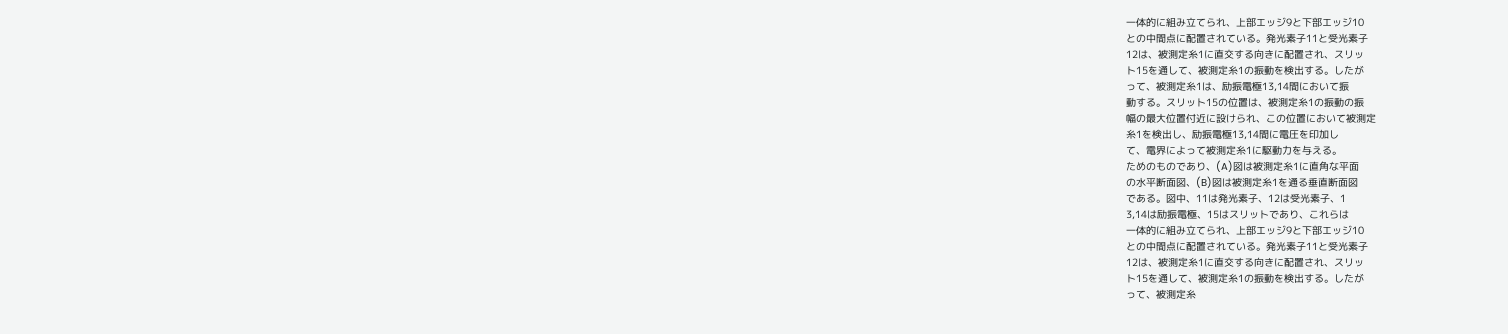一体的に組み立てられ、上部エッジ9と下部エッジ10
との中間点に配置されている。発光素子11と受光素子
12は、被測定糸1に直交する向きに配置され、スリッ
ト15を通して、被測定糸1の振動を検出する。したが
って、被測定糸1は、励振電極13,14間において振
動する。スリット15の位置は、被測定糸1の振動の振
幅の最大位置付近に設けられ、この位置において被測定
糸1を検出し、励振電極13,14間に電圧を印加し
て、電界によって被測定糸1に駆動力を与える。
ためのものであり、(A)図は被測定糸1に直角な平面
の水平断面図、(B)図は被測定糸1を通る垂直断面図
である。図中、11は発光素子、12は受光素子、1
3,14は励振電極、15はスリットであり、これらは
一体的に組み立てられ、上部エッジ9と下部エッジ10
との中間点に配置されている。発光素子11と受光素子
12は、被測定糸1に直交する向きに配置され、スリッ
ト15を通して、被測定糸1の振動を検出する。したが
って、被測定糸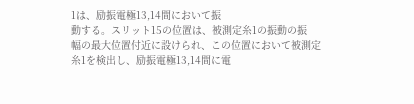1は、励振電極13,14間において振
動する。スリット15の位置は、被測定糸1の振動の振
幅の最大位置付近に設けられ、この位置において被測定
糸1を検出し、励振電極13,14間に電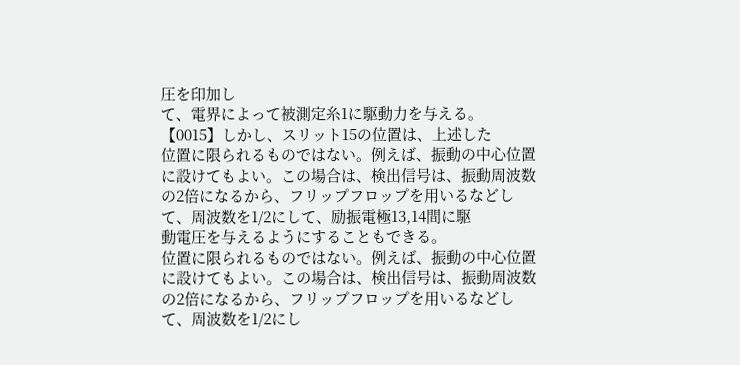圧を印加し
て、電界によって被測定糸1に駆動力を与える。
【0015】しかし、スリット15の位置は、上述した
位置に限られるものではない。例えば、振動の中心位置
に設けてもよい。この場合は、検出信号は、振動周波数
の2倍になるから、フリップフロップを用いるなどし
て、周波数を1/2にして、励振電極13,14間に駆
動電圧を与えるようにすることもできる。
位置に限られるものではない。例えば、振動の中心位置
に設けてもよい。この場合は、検出信号は、振動周波数
の2倍になるから、フリップフロップを用いるなどし
て、周波数を1/2にし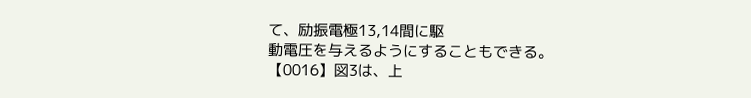て、励振電極13,14間に駆
動電圧を与えるようにすることもできる。
【0016】図3は、上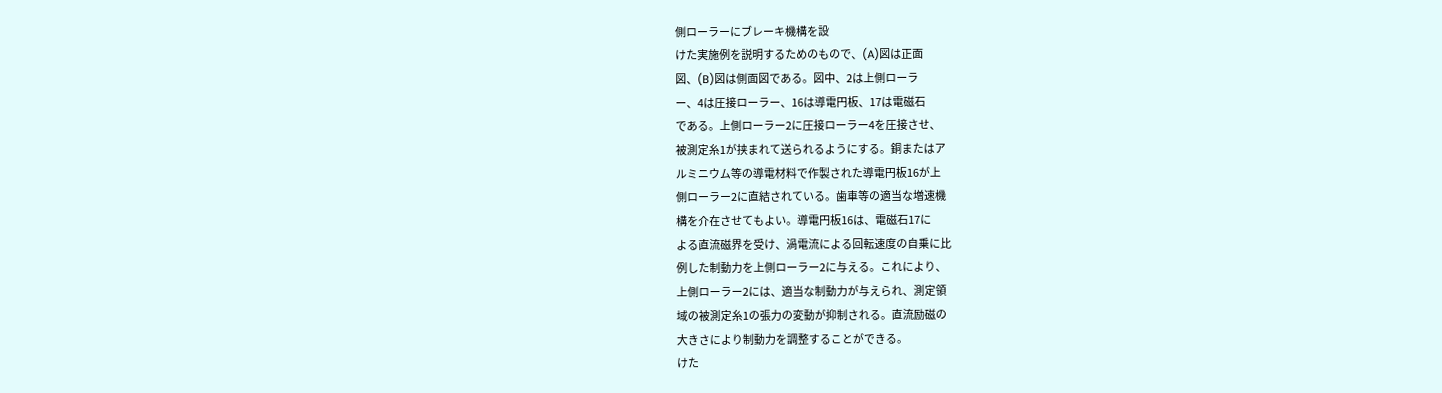側ローラーにブレーキ機構を設
けた実施例を説明するためのもので、(A)図は正面
図、(B)図は側面図である。図中、2は上側ローラ
ー、4は圧接ローラー、16は導電円板、17は電磁石
である。上側ローラー2に圧接ローラー4を圧接させ、
被測定糸1が挟まれて送られるようにする。銅またはア
ルミニウム等の導電材料で作製された導電円板16が上
側ローラー2に直結されている。歯車等の適当な増速機
構を介在させてもよい。導電円板16は、電磁石17に
よる直流磁界を受け、渦電流による回転速度の自乗に比
例した制動力を上側ローラー2に与える。これにより、
上側ローラー2には、適当な制動力が与えられ、測定領
域の被測定糸1の張力の変動が抑制される。直流励磁の
大きさにより制動力を調整することができる。
けた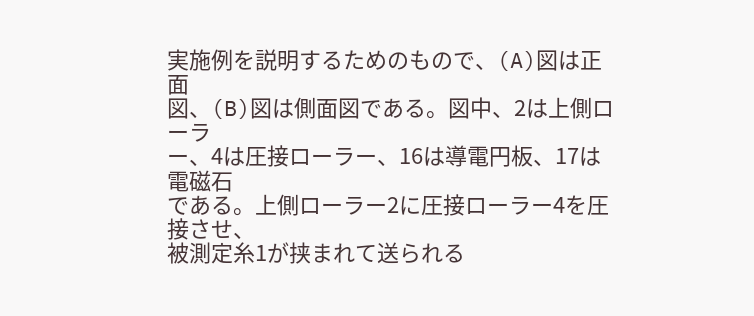実施例を説明するためのもので、(A)図は正面
図、(B)図は側面図である。図中、2は上側ローラ
ー、4は圧接ローラー、16は導電円板、17は電磁石
である。上側ローラー2に圧接ローラー4を圧接させ、
被測定糸1が挟まれて送られる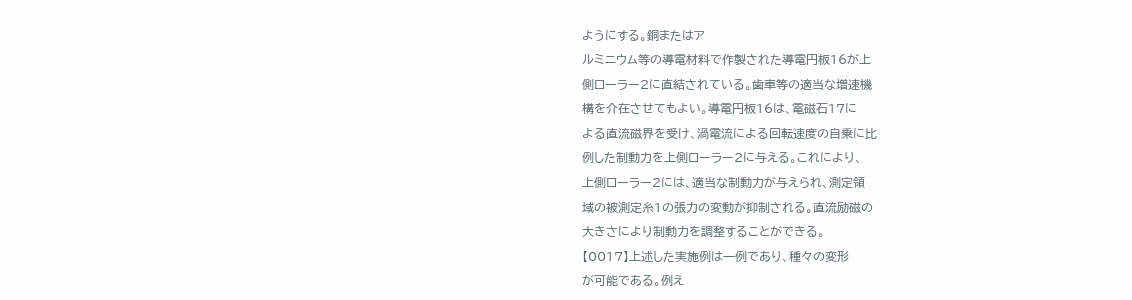ようにする。銅またはア
ルミニウム等の導電材料で作製された導電円板16が上
側ローラー2に直結されている。歯車等の適当な増速機
構を介在させてもよい。導電円板16は、電磁石17に
よる直流磁界を受け、渦電流による回転速度の自乗に比
例した制動力を上側ローラー2に与える。これにより、
上側ローラー2には、適当な制動力が与えられ、測定領
域の被測定糸1の張力の変動が抑制される。直流励磁の
大きさにより制動力を調整することができる。
【0017】上述した実施例は一例であり、種々の変形
が可能である。例え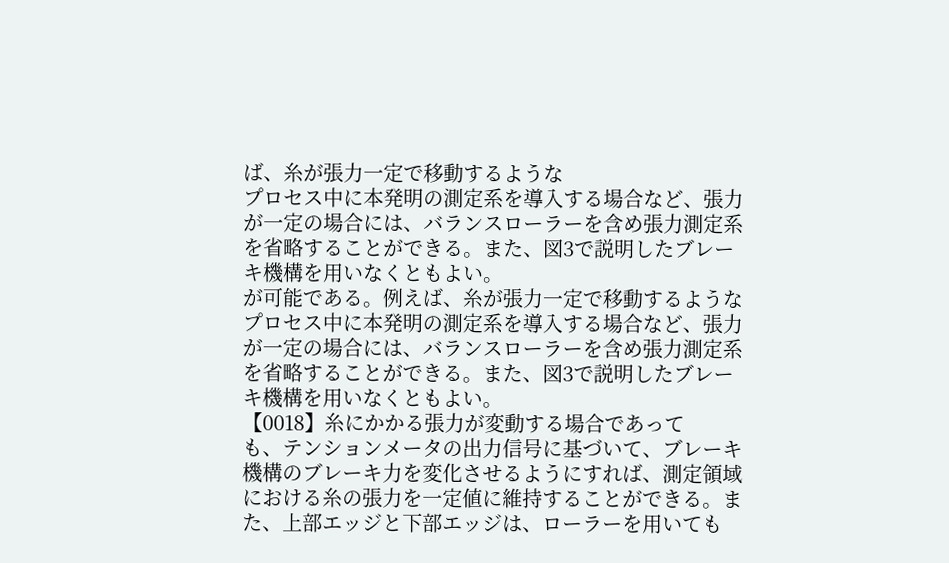ば、糸が張力一定で移動するような
プロセス中に本発明の測定系を導入する場合など、張力
が一定の場合には、バランスローラーを含め張力測定系
を省略することができる。また、図3で説明したブレー
キ機構を用いなくともよい。
が可能である。例えば、糸が張力一定で移動するような
プロセス中に本発明の測定系を導入する場合など、張力
が一定の場合には、バランスローラーを含め張力測定系
を省略することができる。また、図3で説明したブレー
キ機構を用いなくともよい。
【0018】糸にかかる張力が変動する場合であって
も、テンションメータの出力信号に基づいて、ブレーキ
機構のブレーキ力を変化させるようにすれば、測定領域
における糸の張力を一定値に維持することができる。ま
た、上部エッジと下部エッジは、ローラーを用いても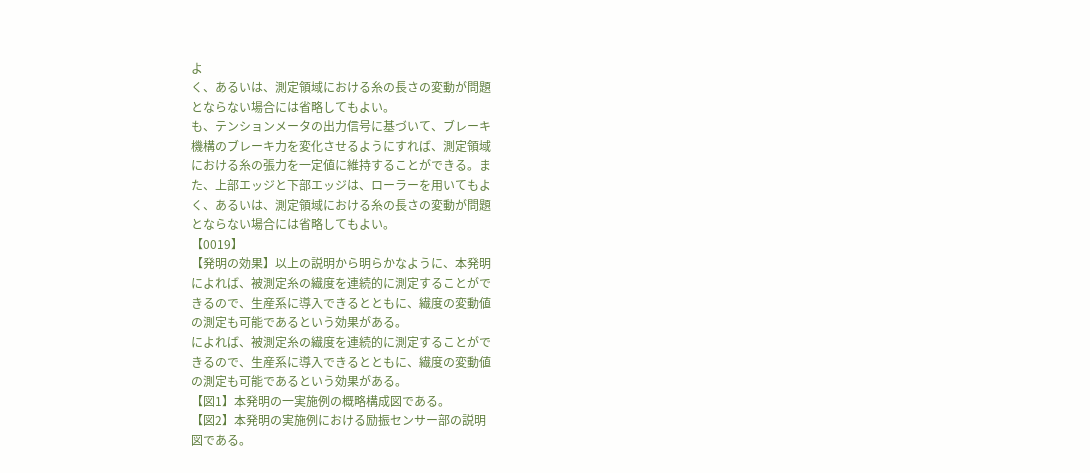よ
く、あるいは、測定領域における糸の長さの変動が問題
とならない場合には省略してもよい。
も、テンションメータの出力信号に基づいて、ブレーキ
機構のブレーキ力を変化させるようにすれば、測定領域
における糸の張力を一定値に維持することができる。ま
た、上部エッジと下部エッジは、ローラーを用いてもよ
く、あるいは、測定領域における糸の長さの変動が問題
とならない場合には省略してもよい。
【0019】
【発明の効果】以上の説明から明らかなように、本発明
によれば、被測定糸の繊度を連続的に測定することがで
きるので、生産系に導入できるとともに、繊度の変動値
の測定も可能であるという効果がある。
によれば、被測定糸の繊度を連続的に測定することがで
きるので、生産系に導入できるとともに、繊度の変動値
の測定も可能であるという効果がある。
【図1】本発明の一実施例の概略構成図である。
【図2】本発明の実施例における励振センサー部の説明
図である。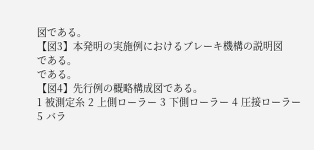図である。
【図3】本発明の実施例におけるブレーキ機構の説明図
である。
である。
【図4】先行例の概略構成図である。
1 被測定糸 2 上側ローラー 3 下側ローラー 4 圧接ローラー 5 バラ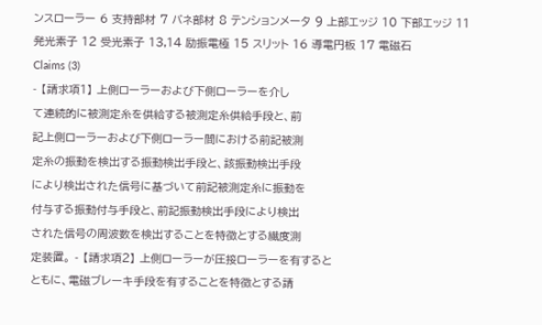ンスローラー 6 支持部材 7 バネ部材 8 テンションメータ 9 上部エッジ 10 下部エッジ 11 発光素子 12 受光素子 13,14 励振電極 15 スリット 16 導電円板 17 電磁石
Claims (3)
- 【請求項1】 上側ローラーおよび下側ローラーを介し
て連続的に被測定糸を供給する被測定糸供給手段と、前
記上側ローラーおよび下側ローラー間における前記被測
定糸の振動を検出する振動検出手段と、該振動検出手段
により検出された信号に基づいて前記被測定糸に振動を
付与する振動付与手段と、前記振動検出手段により検出
された信号の周波数を検出することを特徴とする繊度測
定装置。 - 【請求項2】 上側ローラーが圧接ローラーを有すると
ともに、電磁ブレーキ手段を有することを特徴とする請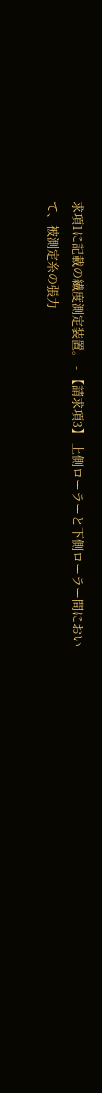求項1に記載の繊度測定装置。 - 【請求項3】 上側ローラーと下側ローラー間におい
て、被測定糸の張力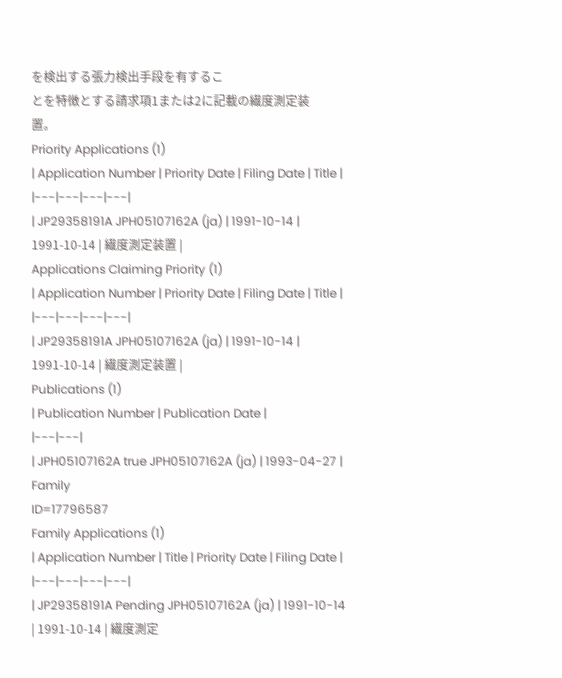を検出する張力検出手段を有するこ
とを特徴とする請求項1または2に記載の繊度測定装
置。
Priority Applications (1)
| Application Number | Priority Date | Filing Date | Title |
|---|---|---|---|
| JP29358191A JPH05107162A (ja) | 1991-10-14 | 1991-10-14 | 繊度測定装置 |
Applications Claiming Priority (1)
| Application Number | Priority Date | Filing Date | Title |
|---|---|---|---|
| JP29358191A JPH05107162A (ja) | 1991-10-14 | 1991-10-14 | 繊度測定装置 |
Publications (1)
| Publication Number | Publication Date |
|---|---|
| JPH05107162A true JPH05107162A (ja) | 1993-04-27 |
Family
ID=17796587
Family Applications (1)
| Application Number | Title | Priority Date | Filing Date |
|---|---|---|---|
| JP29358191A Pending JPH05107162A (ja) | 1991-10-14 | 1991-10-14 | 繊度測定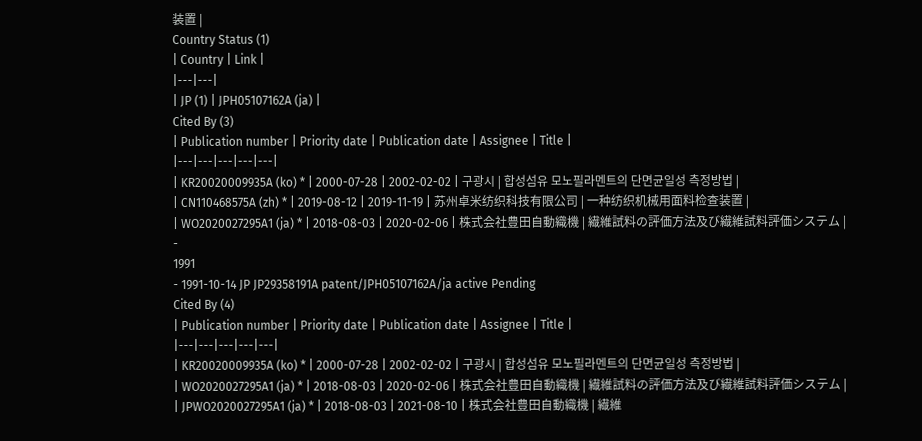装置 |
Country Status (1)
| Country | Link |
|---|---|
| JP (1) | JPH05107162A (ja) |
Cited By (3)
| Publication number | Priority date | Publication date | Assignee | Title |
|---|---|---|---|---|
| KR20020009935A (ko) * | 2000-07-28 | 2002-02-02 | 구광시 | 합성섬유 모노필라멘트의 단면균일성 측정방법 |
| CN110468575A (zh) * | 2019-08-12 | 2019-11-19 | 苏州卓米纺织科技有限公司 | 一种纺织机械用面料检查装置 |
| WO2020027295A1 (ja) * | 2018-08-03 | 2020-02-06 | 株式会社豊田自動織機 | 繊維試料の評価方法及び繊維試料評価システム |
-
1991
- 1991-10-14 JP JP29358191A patent/JPH05107162A/ja active Pending
Cited By (4)
| Publication number | Priority date | Publication date | Assignee | Title |
|---|---|---|---|---|
| KR20020009935A (ko) * | 2000-07-28 | 2002-02-02 | 구광시 | 합성섬유 모노필라멘트의 단면균일성 측정방법 |
| WO2020027295A1 (ja) * | 2018-08-03 | 2020-02-06 | 株式会社豊田自動織機 | 繊維試料の評価方法及び繊維試料評価システム |
| JPWO2020027295A1 (ja) * | 2018-08-03 | 2021-08-10 | 株式会社豊田自動織機 | 繊維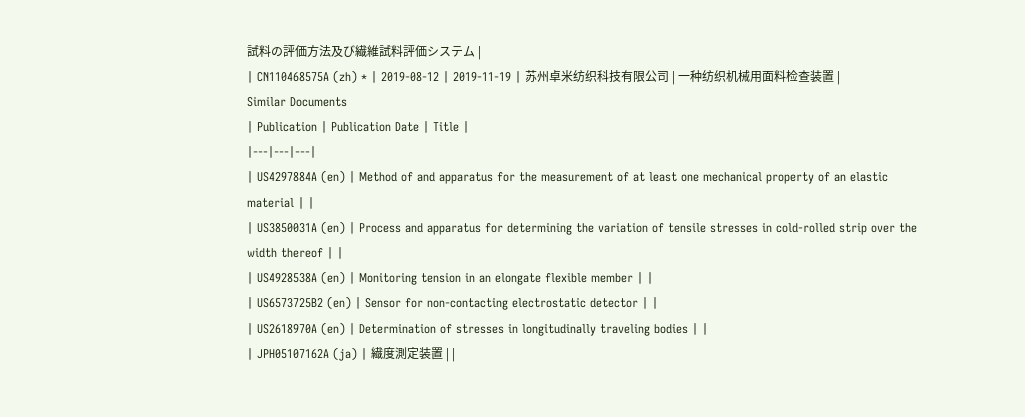試料の評価方法及び繊維試料評価システム |
| CN110468575A (zh) * | 2019-08-12 | 2019-11-19 | 苏州卓米纺织科技有限公司 | 一种纺织机械用面料检查装置 |
Similar Documents
| Publication | Publication Date | Title |
|---|---|---|
| US4297884A (en) | Method of and apparatus for the measurement of at least one mechanical property of an elastic material | |
| US3850031A (en) | Process and apparatus for determining the variation of tensile stresses in cold-rolled strip over the width thereof | |
| US4928538A (en) | Monitoring tension in an elongate flexible member | |
| US6573725B2 (en) | Sensor for non-contacting electrostatic detector | |
| US2618970A (en) | Determination of stresses in longitudinally traveling bodies | |
| JPH05107162A (ja) | 繊度測定装置 | |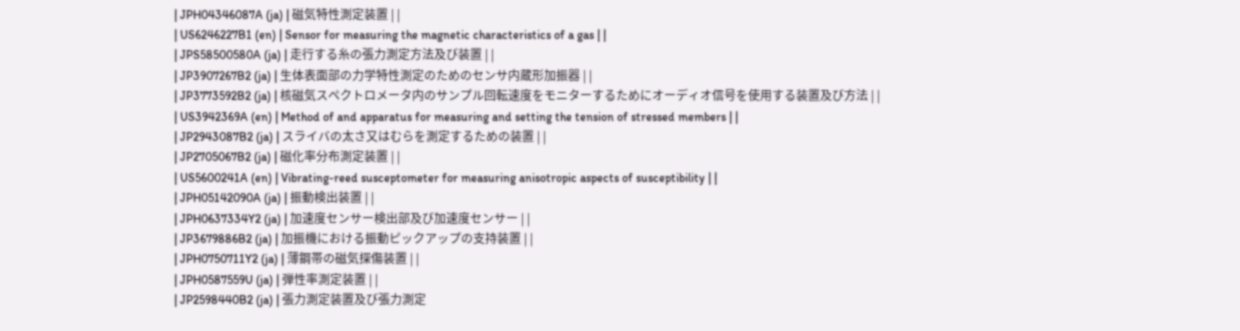| JPH04346087A (ja) | 磁気特性測定装置 | |
| US6246227B1 (en) | Sensor for measuring the magnetic characteristics of a gas | |
| JPS58500580A (ja) | 走行する糸の張力測定方法及び装置 | |
| JP3907267B2 (ja) | 生体表面部の力学特性測定のためのセンサ内蔵形加振器 | |
| JP3773592B2 (ja) | 核磁気スペクトロメータ内のサンプル回転速度をモニターするためにオーディオ信号を使用する装置及び方法 | |
| US3942369A (en) | Method of and apparatus for measuring and setting the tension of stressed members | |
| JP2943087B2 (ja) | スライバの太さ又はむらを測定するための装置 | |
| JP2705067B2 (ja) | 磁化率分布測定装置 | |
| US5600241A (en) | Vibrating-reed susceptometer for measuring anisotropic aspects of susceptibility | |
| JPH05142090A (ja) | 振動検出装置 | |
| JPH0637334Y2 (ja) | 加速度センサー検出部及び加速度センサー | |
| JP3679886B2 (ja) | 加振機における振動ピックアップの支持装置 | |
| JPH0750711Y2 (ja) | 薄鋼帯の磁気探傷装置 | |
| JPH0587559U (ja) | 弾性率測定装置 | |
| JP2598440B2 (ja) | 張力測定装置及び張力測定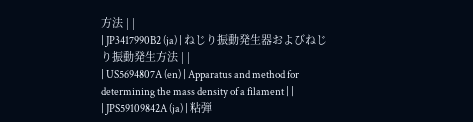方法 | |
| JP3417990B2 (ja) | ねじり振動発生器およびねじり振動発生方法 | |
| US5694807A (en) | Apparatus and method for determining the mass density of a filament | |
| JPS59109842A (ja) | 粘弾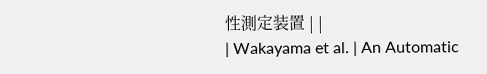性測定装置 | |
| Wakayama et al. | An Automatic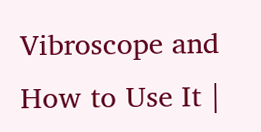Vibroscope and How to Use It |